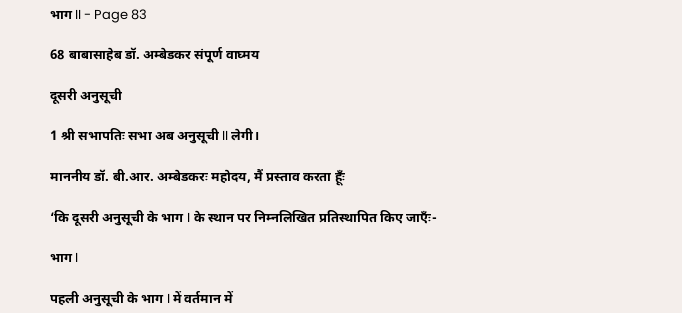भाग II - Page 83

68 बाबासाहेब डॉ. अम्बेडकर संपूर्ण वाघ्मय

दूसरी अनुसूची

1 श्री सभापतिः सभा अब अनुसूची II लेगी।

माननीय डॉ. बी.आर. अम्बेडकरः महोदय, मैं प्रस्ताव करता हूँः

‘कि दूसरी अनुसूची के भाग I के स्थान पर निम्नलिखित प्रतिस्थापित किए जाएँः-

भाग I

पहली अनुसूची के भाग I में वर्तमान में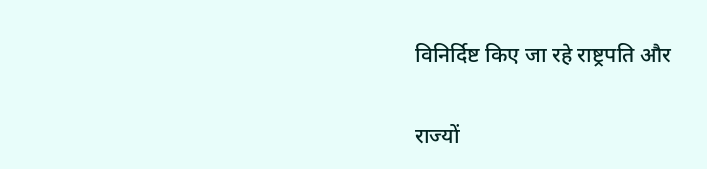विनिर्दिष्ट किए जा रहे राष्ट्रपति और

राज्यों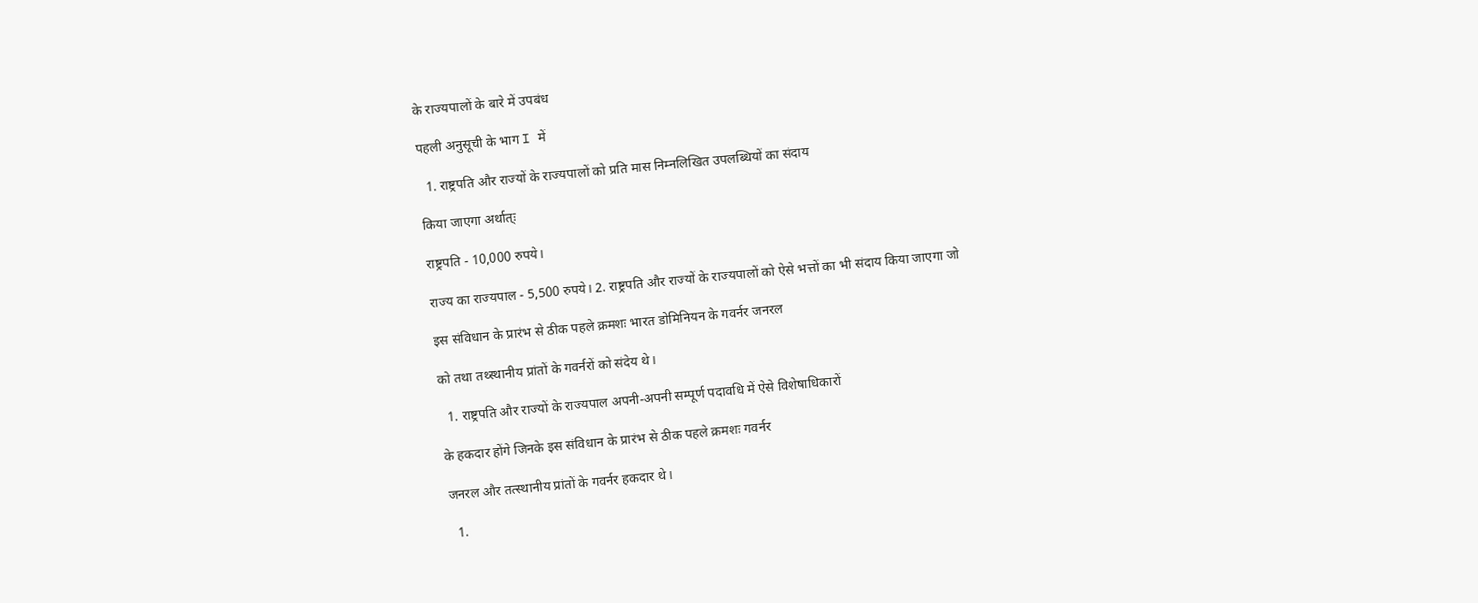के राज्यपालों के बारे में उपबंध

पहली अनुसूची के भाग I में

  1. राष्ट्रपति और राज्यों के राज्यपालों को प्रति मास निम्नलिखित उपलब्धियों का संदाय

किया जाएगा अर्थात्ः

राष्ट्रपति - 10,000 रुपये।

राज्य का राज्यपाल - 5,500 रुपये। 2. राष्ट्रपति और राज्यों के राज्यपालों को ऐसे भत्तों का भी संदाय किया जाएगा जो

इस संविधान के प्रारंभ से ठीक पहले क्रमशः भारत डोमिनियन के गवर्नर जनरल

को तथा तथ्स्थानीय प्रांतों के गवर्नरों को संदेय थे।

  1. राष्ट्रपति और राज्यों के राज्यपाल अपनी-अपनी सम्पूर्ण पदावधि में ऐसे विशेषाधिकारों

के हकदार होंगे जिनके इस संविधान के प्रारंभ से ठीक पहले क्रमशः गवर्नर

जनरल और तत्स्थानीय प्रांतों के गवर्नर हकदार थे।

  1.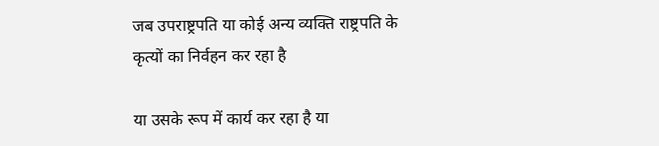जब उपराष्ट्रपति या कोई अन्य व्यक्ति राष्ट्रपति के कृत्यों का निर्वहन कर रहा है

या उसके रूप में कार्य कर रहा है या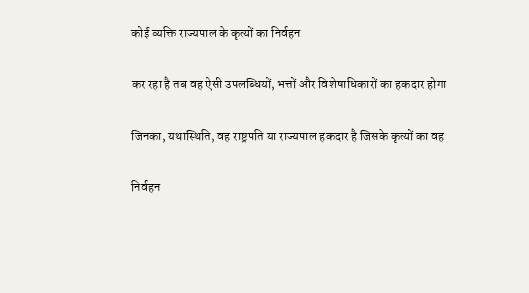कोई व्यक्ति राज्यपाल के कृत्यों का निर्वहन

कर रहा है तब वह ऐसी उपलब्धियों, भत्तों और विशेषाधिकारों का हकदार होगा

जिनका, यथास्थिति, वह राष्ट्रपति या राज्यपाल हकदार है जिसके कृत्यों का वह

निर्वहन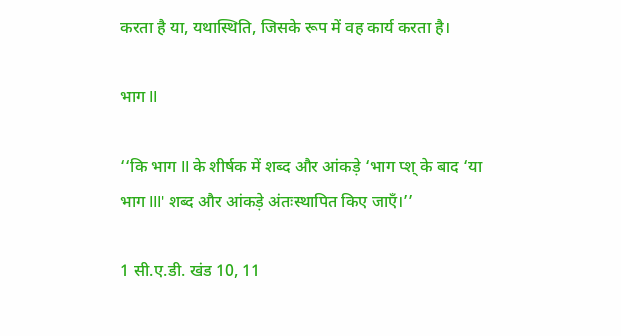करता है या, यथास्थिति, जिसके रूप में वह कार्य करता है।

भाग II

‘‘कि भाग II के शीर्षक में शब्द और आंकड़े ‘भाग प्श् के बाद ‘या भाग III' शब्द और आंकड़े अंतःस्थापित किए जाएँ।’’

1 सी.ए.डी. खंड 10, 11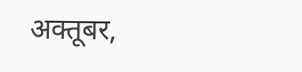अक्तूबर,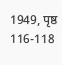1949, पृष्ठ 116-118